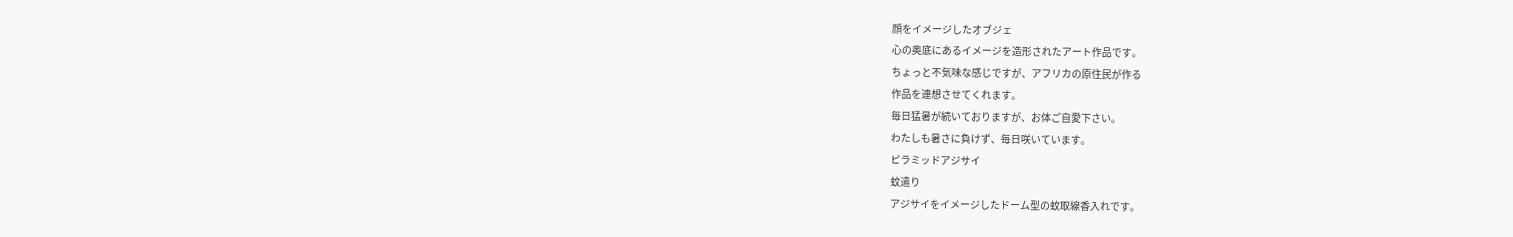顔をイメージしたオブジェ
心の奥底にあるイメージを造形されたアート作品です。
ちょっと不気味な感じですが、アフリカの原住民が作る
作品を連想させてくれます。
毎日猛暑が続いておりますが、お体ご自愛下さい。
わたしも暑さに負けず、毎日咲いています。
ピラミッドアジサイ
蚊遣り
アジサイをイメージしたドーム型の蚊取線香入れです。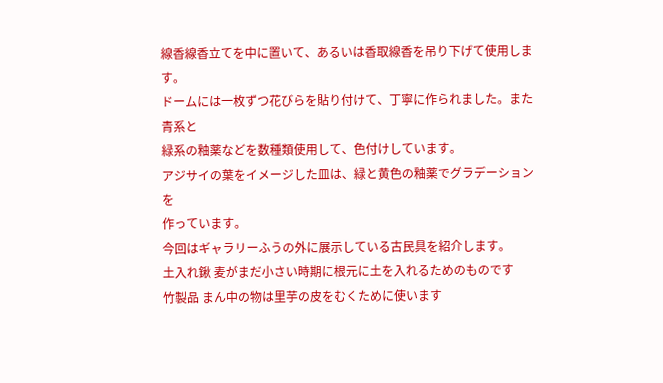線香線香立てを中に置いて、あるいは香取線香を吊り下げて使用します。
ドームには一枚ずつ花びらを貼り付けて、丁寧に作られました。また青系と
緑系の釉薬などを数種類使用して、色付けしています。
アジサイの葉をイメージした皿は、緑と黄色の釉薬でグラデーションを
作っています。
今回はギャラリーふうの外に展示している古民具を紹介します。
土入れ鍬 麦がまだ小さい時期に根元に土を入れるためのものです
竹製品 まん中の物は里芋の皮をむくために使います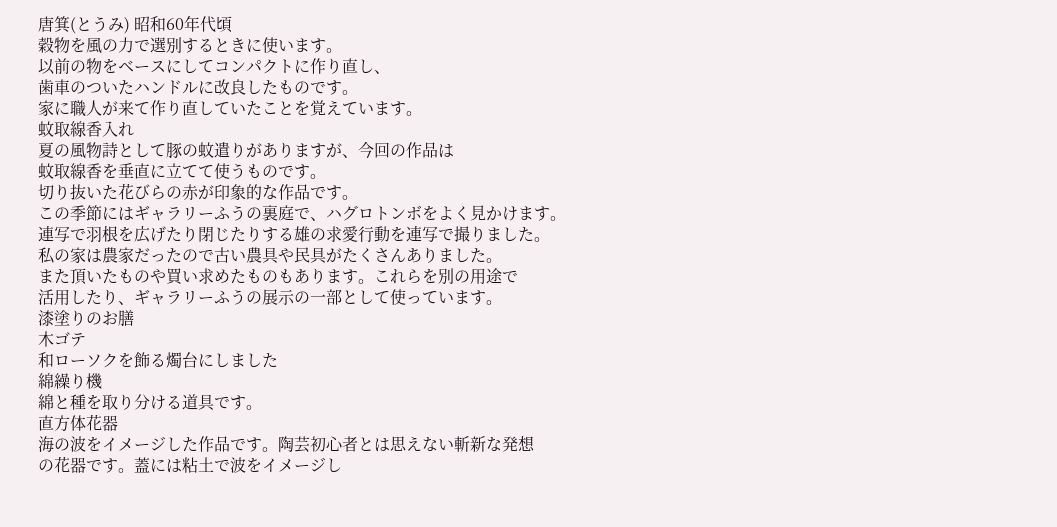唐箕(とうみ) 昭和60年代頃
穀物を風の力で選別するときに使います。
以前の物をベースにしてコンパクトに作り直し、
歯車のついたハンドルに改良したものです。
家に職人が来て作り直していたことを覚えています。
蚊取線香入れ
夏の風物詩として豚の蚊遣りがありますが、今回の作品は
蚊取線香を垂直に立てて使うものです。
切り抜いた花びらの赤が印象的な作品です。
この季節にはギャラリーふうの裏庭で、ハグロトンボをよく見かけます。
連写で羽根を広げたり閉じたりする雄の求愛行動を連写で撮りました。
私の家は農家だったので古い農具や民具がたくさんありました。
また頂いたものや買い求めたものもあります。これらを別の用途で
活用したり、ギャラリーふうの展示の一部として使っています。
漆塗りのお膳
木ゴテ
和ローソクを飾る燭台にしました
綿繰り機
綿と種を取り分ける道具です。
直方体花器
海の波をイメージした作品です。陶芸初心者とは思えない斬新な発想
の花器です。蓋には粘土で波をイメージし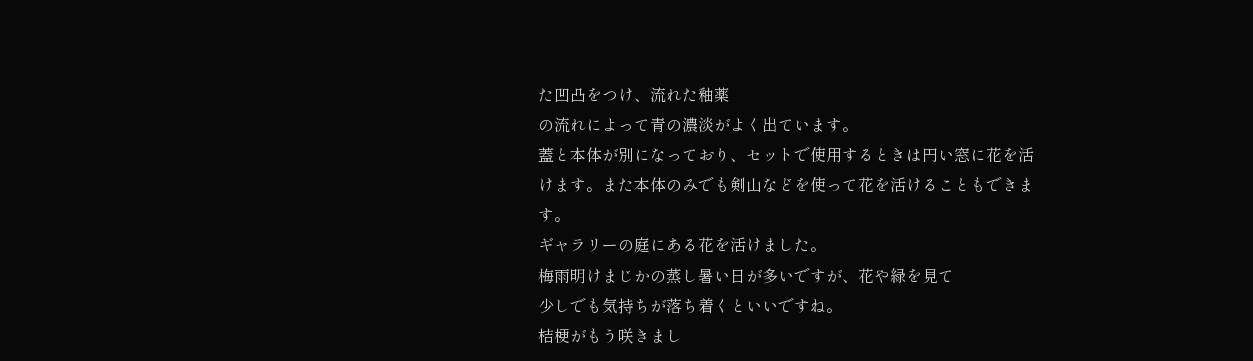た凹凸をつけ、流れた釉薬
の流れによって青の濃淡がよく出ています。
蓋と本体が別になっており、セットで使用するときは円い窓に花を活
けます。また本体のみでも剣山などを使って花を活けることもできま
す。
ギャラリーの庭にある花を活けました。
梅雨明けまじかの蒸し暑い日が多いですが、花や緑を見て
少しでも気持ちが落ち着くといいですね。
桔梗がもう咲きまし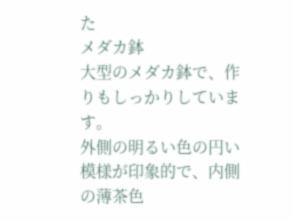た
メダカ鉢
大型のメダカ鉢で、作りもしっかりしています。
外側の明るい色の円い模様が印象的で、内側の薄茶色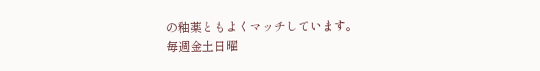の釉薬ともよくマッチしています。
毎週金土日曜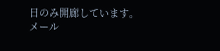日のみ開廊しています。
メール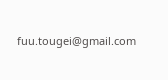fuu.tougei@gmail.com